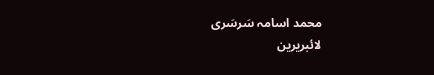محمد اسامہ سَرسَری
لائبریرین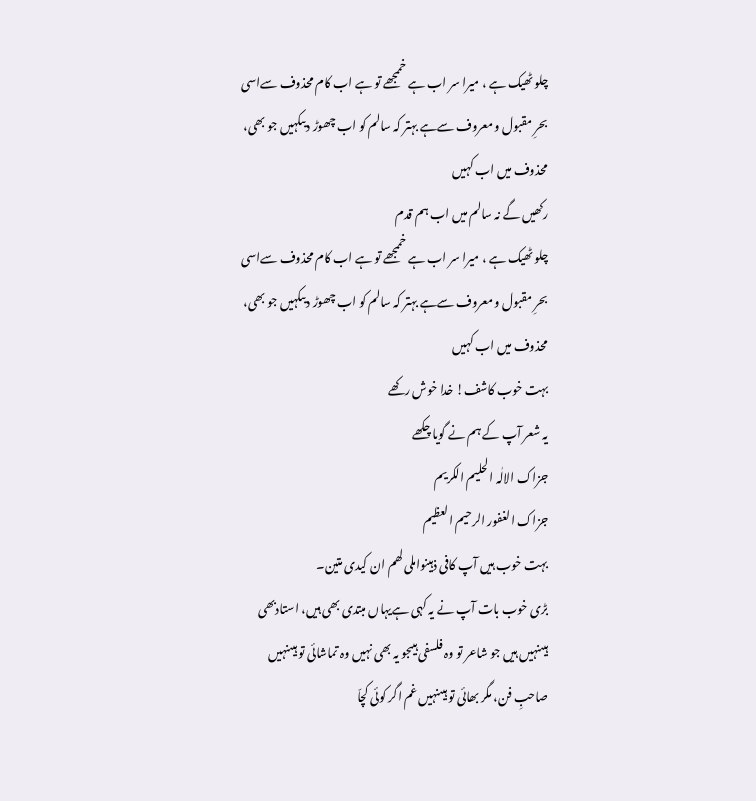چلو ٹھیک ہے ، میرا سر اب ہے خممجھے تو ہے اب کام محذوف سےاسی بحرِ مقبول و معروف سےہے بہتر کہ سالم کو اب چھوڑ دیںکہیں جو بھی، محذوف میں اب کہیں
رکھیں گے نہ سالم میں اب ہم قدم
چلو ٹھیک ہے ، میرا سر اب ہے خممجھے تو ہے اب کام محذوف سےاسی بحرِ مقبول و معروف سےہے بہتر کہ سالم کو اب چھوڑ دیںکہیں جو بھی، محذوف میں اب کہیں
بہت خوب کاشف! خدا خوش رکھے
یہ شعر آپ کے ہم نے گویا چکھے
جزاک الالٰہ الحلیم الکریم
جزاک الغفور الرحیم العظیم
بہت خوب ہیں آپ کافی ذہینواملی لھم ان کیدی متین۔
بڑی خوب بات آپ نے یہ کہی ہےیہاں مبتدی بھی ہیں، استادبھی ہیںنہیں ہیں جو شاعر تو وہ فلسفی ہیںجو یہ بھی نہیں وہ تماشائی تو ہیںنہیں صاحبِ فن، مگر بھائی تو ہیںنہیں غم اگر کوئی کچاّ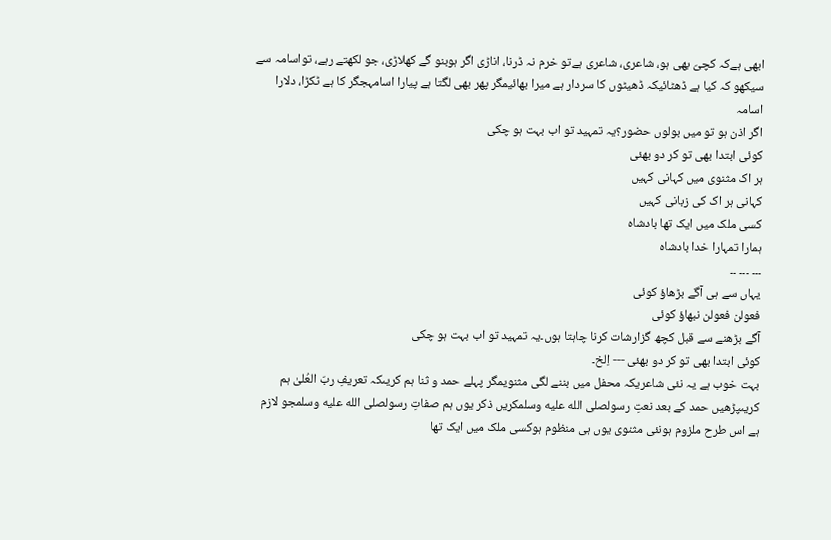ابھی ہےکہ کچیّ بھی ہو، شاعری، شاعری ہےتو خرم نہ ڈرنا، اناڑی اگر ہوبنو گے کھلاڑی، جو لکھتے رہے، تواسامہ سے سیکھو کہ کیا ہے ڈھٹائیکہ ڈھیٹوں کا سردار ہے میرا بھائیمگر پھر بھی لگتا ہے پیارا اسامہجگر کا ہے ٹکڑا، دلارا اسامہ
اگر اذن ہو تو میں بولوں حضور؟یہ تمہید تو اب بہت ہو چکی
کوئی ابتدا بھی تو کر دو بھئی
ہر اک مثنوی میں کہانی کہیں
کہانی ہر اک کی زبانی کہیں
کسی ملک میں ایک تھا بادشاہ
ہمارا تمہارا خدا بادشاہ
۔۔۔ ۔۔۔ ۔۔
یہاں سے ہی آگے بڑھاؤ کوئی
فعولن فعولن نبھاؤ کوئی
آگے بڑھنے سے قبل کچھ گزارشات کرنا چاہتا ہوں۔یہ تمہید تو اب بہت ہو چکی
کوئی ابتدا بھی تو کر دو بھئی --- اِلخ۔
بہت خوب ہے یہ نئی شاعریکہ محفل میں بننے لگی مثنویمگر پہلے حمد و ثنا ہم کریںکہ تعریفِ ربّ العُلیٰ ہم کریںپڑھیں حمد کے بعد نعتِ رسولصلى الله عليه وسلمکریں ذکر یوں ہم صفاتِ رسولصلى الله عليه وسلمجو لازم ہے اس طرح ملزوم ہونئی مثنوی یوں ہی منظوم ہوکسی ملک میں ایک تھا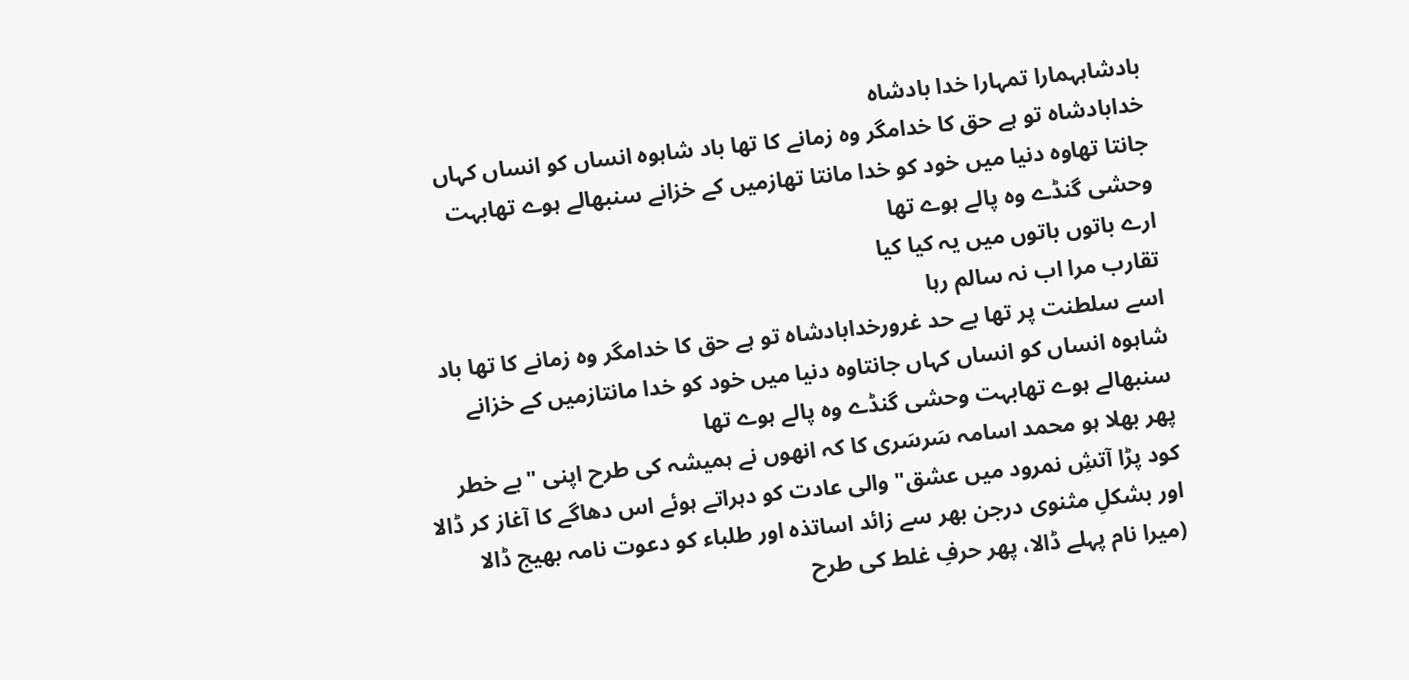بادشاہہمارا تمہارا خدا بادشاہ
خدابادشاہ تو ہے حق کا خدامگر وہ زمانے کا تھا باد شاہوہ انساں کو انساں کہاں جانتا تھاوہ دنیا میں خود کو خدا مانتا تھازمیں کے خزانے سنبھالے ہوے تھابہت وحشی گنڈے وہ پالے ہوے تھا
ارے باتوں باتوں میں یہ کیا کیا
تقارب مرا اب نہ سالم رہا
اسے سلطنت پر تھا بے حد غرورخدابادشاہ تو ہے حق کا خدامگر وہ زمانے کا تھا باد شاہوہ انساں کو انساں کہاں جانتاوہ دنیا میں خود کو خدا مانتازمیں کے خزانے سنبھالے ہوے تھابہت وحشی گنڈے وہ پالے ہوے تھا
پھر بھلا ہو محمد اسامہ سَرسَری کا کہ انھوں نے ہمیشہ کی طرح اپنی "بے خطر کود پڑا آتشِ نمرود میں عشق" والی عادت کو دہراتے ہوئے اس دھاگے کا آغاز کر ڈالا اور بشکلِ مثنوی درجن بھر سے زائد اساتذہ اور طلباء کو دعوت نامہ بھیج ڈالا (میرا نام پہلے ڈالا، پھر حرفِ غلط کی طرح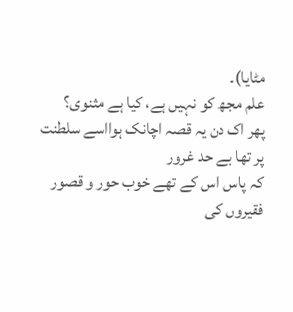مٹایا)۔
علم مجھ کو نہیں ہے، کیا ہے مثنوی؟
پھر اک دن یہ قصہ اچانک ہوااسے سلطنت پر تھا بے حد غرور
کہ پاس اس کے تھے خوب حور و قصور
فقیروں کی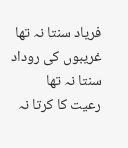فریاد سنتا نہ تھا
غریبوں کی روداد سنتا نہ تھا
رعیت کا کرتا نہ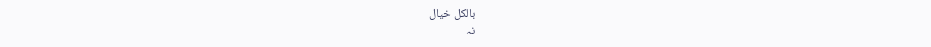بالکل خیال
نہ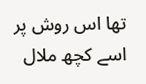تھا اس روش پر اسے کچھ ملال